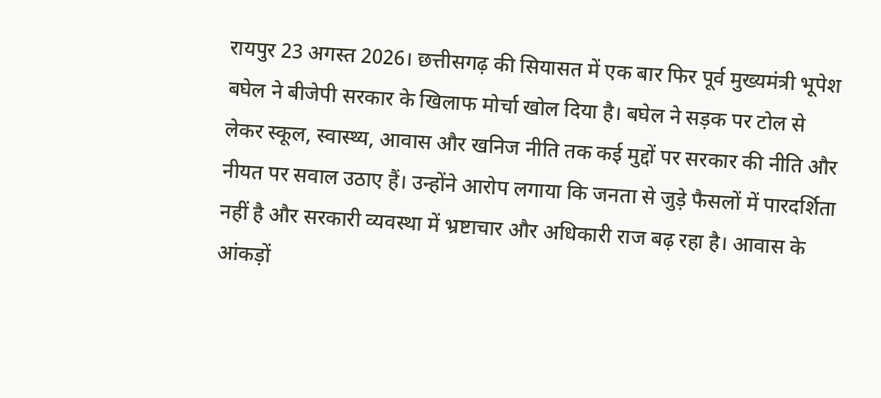रायपुर 23 अगस्त 2026। छत्तीसगढ़ की सियासत में एक बार फिर पूर्व मुख्यमंत्री भूपेश बघेल ने बीजेपी सरकार के खिलाफ मोर्चा खोल दिया है। बघेल ने सड़क पर टोल से लेकर स्कूल, स्वास्थ्य, आवास और खनिज नीति तक कई मुद्दों पर सरकार की नीति और नीयत पर सवाल उठाए हैं। उन्होंने आरोप लगाया कि जनता से जुड़े फैसलों में पारदर्शिता नहीं है और सरकारी व्यवस्था में भ्रष्टाचार और अधिकारी राज बढ़ रहा है। आवास के आंकड़ों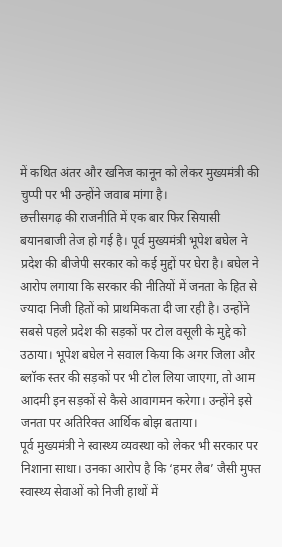में कथित अंतर और खनिज कानून को लेकर मुख्यमंत्री की चुप्पी पर भी उन्होंने जवाब मांगा है।
छत्तीसगढ़ की राजनीति में एक बार फिर सियासी बयानबाजी तेज हो गई है। पूर्व मुख्यमंत्री भूपेश बघेल ने प्रदेश की बीजेपी सरकार को कई मुद्दों पर घेरा है। बघेल ने आरोप लगाया कि सरकार की नीतियों में जनता के हित से ज्यादा निजी हितों को प्राथमिकता दी जा रही है। उन्होंने सबसे पहले प्रदेश की सड़कों पर टोल वसूली के मुद्दे को उठाया। भूपेश बघेल ने सवाल किया कि अगर जिला और ब्लॉक स्तर की सड़कों पर भी टोल लिया जाएगा, तो आम आदमी इन सड़कों से कैसे आवागमन करेगा। उन्होंने इसे जनता पर अतिरिक्त आर्थिक बोझ बताया।
पूर्व मुख्यमंत्री ने स्वास्थ्य व्यवस्था को लेकर भी सरकार पर निशाना साधा। उनका आरोप है कि ‘हमर लैब’ जैसी मुफ्त स्वास्थ्य सेवाओं को निजी हाथों में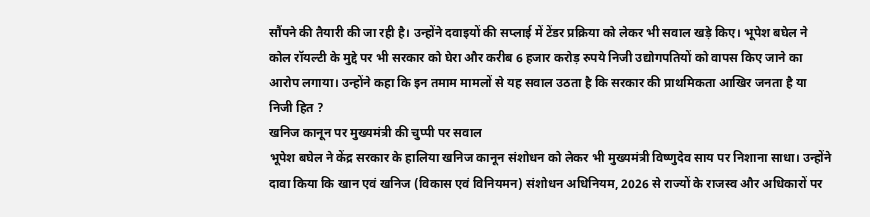सौंपने की तैयारी की जा रही है। उन्होंने दवाइयों की सप्लाई में टेंडर प्रक्रिया को लेकर भी सवाल खड़े किए। भूपेश बघेल ने कोल रॉयल्टी के मुद्दे पर भी सरकार को घेरा और करीब 6 हजार करोड़ रुपये निजी उद्योगपतियों को वापस किए जाने का आरोप लगाया। उन्होंने कहा कि इन तमाम मामलों से यह सवाल उठता है कि सरकार की प्राथमिकता आखिर जनता है या निजी हित ?
खनिज कानून पर मुख्यमंत्री की चुप्पी पर सवाल
भूपेश बघेल ने केंद्र सरकार के हालिया खनिज कानून संशोधन को लेकर भी मुख्यमंत्री विष्णुदेव साय पर निशाना साधा। उन्होंने दावा किया कि खान एवं खनिज (विकास एवं विनियमन) संशोधन अधिनियम, 2026 से राज्यों के राजस्व और अधिकारों पर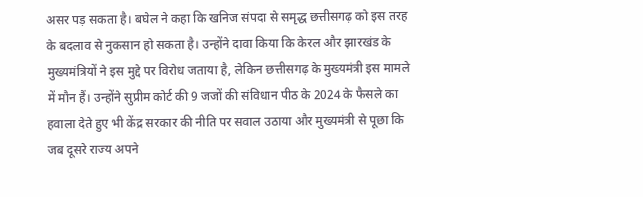असर पड़ सकता है। बघेल ने कहा कि खनिज संपदा से समृद्ध छत्तीसगढ़ को इस तरह के बदलाव से नुकसान हो सकता है। उन्होंने दावा किया कि केरल और झारखंड के मुख्यमंत्रियों ने इस मुद्दे पर विरोध जताया है, लेकिन छत्तीसगढ़ के मुख्यमंत्री इस मामले में मौन हैं। उन्होंने सुप्रीम कोर्ट की 9 जजों की संविधान पीठ के 2024 के फैसले का हवाला देते हुए भी केंद्र सरकार की नीति पर सवाल उठाया और मुख्यमंत्री से पूछा कि जब दूसरे राज्य अपने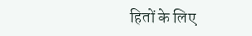हितों के लिए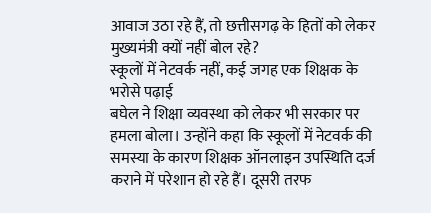आवाज उठा रहे हैं, तो छत्तीसगढ़ के हितों को लेकर मुख्यमंत्री क्यों नहीं बोल रहे?
स्कूलों में नेटवर्क नहीं, कई जगह एक शिक्षक के भरोसे पढ़ाई
बघेल ने शिक्षा व्यवस्था को लेकर भी सरकार पर हमला बोला। उन्होंने कहा कि स्कूलों में नेटवर्क की समस्या के कारण शिक्षक ऑनलाइन उपस्थिति दर्ज कराने में परेशान हो रहे हैं। दूसरी तरफ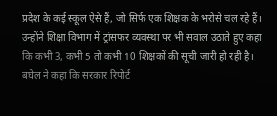प्रदेश के कई स्कूल ऐसे हैं, जो सिर्फ एक शिक्षक के भरोसे चल रहे हैं। उन्होंने शिक्षा विभाग में ट्रांसफर व्यवस्था पर भी सवाल उठाते हुए कहा कि कभी 3, कभी 5 तो कभी 10 शिक्षकों की सूची जारी हो रही है। बघेल ने कहा कि सरकार रिपोर्ट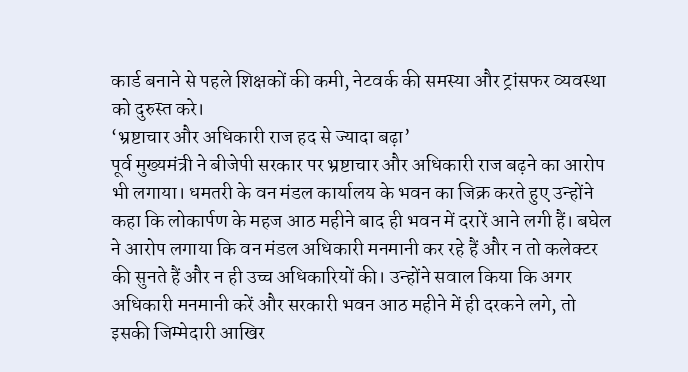कार्ड बनाने से पहले शिक्षकों की कमी, नेटवर्क की समस्या और ट्रांसफर व्यवस्था को दुरुस्त करे।
‘भ्रष्टाचार और अधिकारी राज हद से ज्यादा बढ़ा’
पूर्व मुख्यमंत्री ने बीजेपी सरकार पर भ्रष्टाचार और अधिकारी राज बढ़ने का आरोप भी लगाया। धमतरी के वन मंडल कार्यालय के भवन का जिक्र करते हुए उन्होंने कहा कि लोकार्पण के महज आठ महीने बाद ही भवन में दरारें आने लगी हैं। बघेल ने आरोप लगाया कि वन मंडल अधिकारी मनमानी कर रहे हैं और न तो कलेक्टर की सुनते हैं और न ही उच्च अधिकारियों की। उन्होंने सवाल किया कि अगर अधिकारी मनमानी करें और सरकारी भवन आठ महीने में ही दरकने लगे, तो इसकी जिम्मेदारी आखिर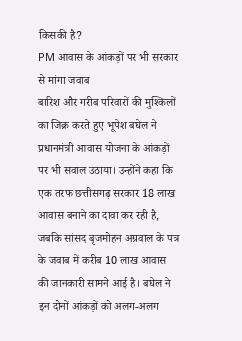किसकी है?
PM आवास के आंकड़ों पर भी सरकार से मांगा जवाब
बारिश और गरीब परिवारों की मुश्किलों का जिक्र करते हुए भूपेश बघेल ने प्रधानमंत्री आवास योजना के आंकड़ों पर भी सवाल उठाया। उन्होंने कहा कि एक तरफ छत्तीसगढ़ सरकार 18 लाख आवास बनाने का दावा कर रही है, जबकि सांसद बृजमोहन अग्रवाल के पत्र के जवाब में करीब 10 लाख आवास की जानकारी सामने आई है। बघेल ने इन दोनों आंकड़ों को अलग-अलग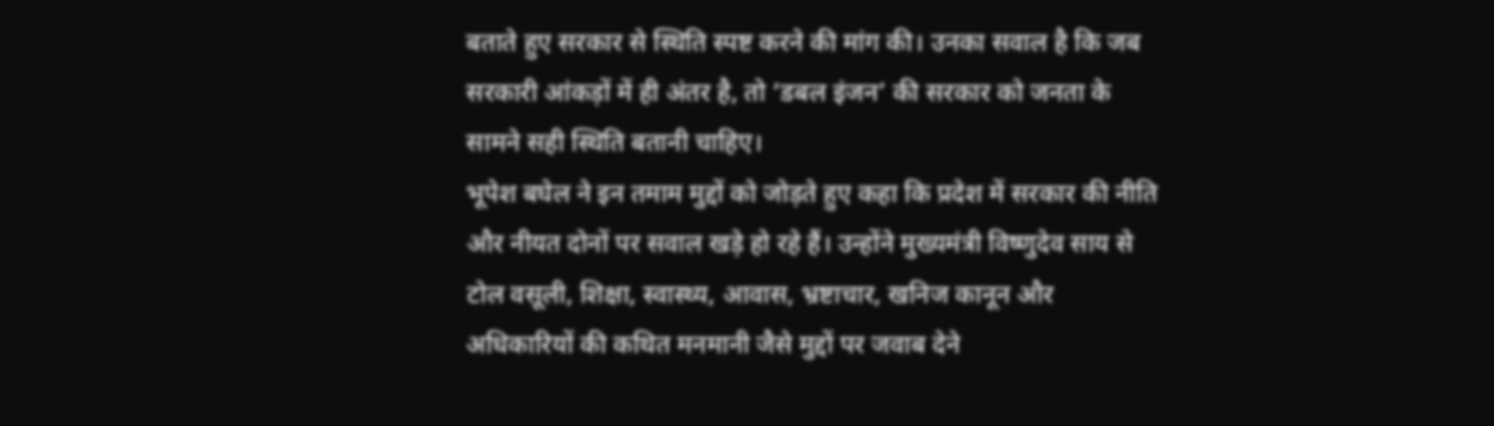बताते हुए सरकार से स्थिति स्पष्ट करने की मांग की। उनका सवाल है कि जब सरकारी आंकड़ों में ही अंतर है, तो ‘डबल इंजन’ की सरकार को जनता के सामने सही स्थिति बतानी चाहिए।
भूपेश बघेल ने इन तमाम मुद्दों को जोड़ते हुए कहा कि प्रदेश में सरकार की नीति और नीयत दोनों पर सवाल खड़े हो रहे हैं। उन्होंने मुख्यमंत्री विष्णुदेव साय से टोल वसूली, शिक्षा, स्वास्थ्य, आवास, भ्रष्टाचार, खनिज कानून और अधिकारियों की कथित मनमानी जैसे मुद्दों पर जवाब देने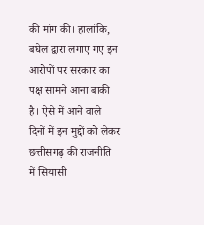की मांग की। हालांकि, बघेल द्वारा लगाए गए इन आरोपों पर सरकार का पक्ष सामने आना बाकी है। ऐसे में आने वाले दिनों में इन मुद्दों को लेकर छत्तीसगढ़ की राजनीति में सियासी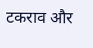टकराव और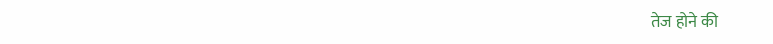तेज होने की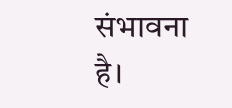संभावना है।